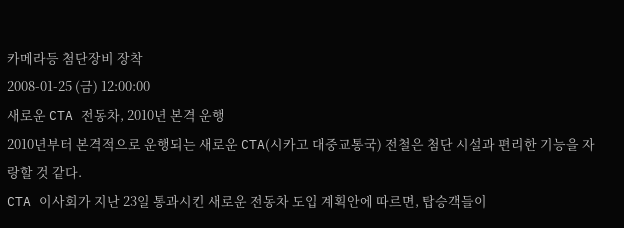카메라등 첨단장비 장착
2008-01-25 (금) 12:00:00
새로운 CTA 전동차, 2010년 본격 운행
2010년부터 본격적으로 운행되는 새로운 CTA(시카고 대중교통국) 전철은 첨단 시설과 편리한 기능을 자랑할 것 같다.
CTA 이사회가 지난 23일 통과시킨 새로운 전동차 도입 계획안에 따르면, 탑승객들이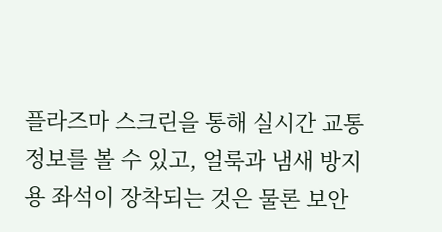플라즈마 스크린을 통해 실시간 교통 정보를 볼 수 있고, 얼룩과 냄새 방지용 좌석이 장착되는 것은 물론 보안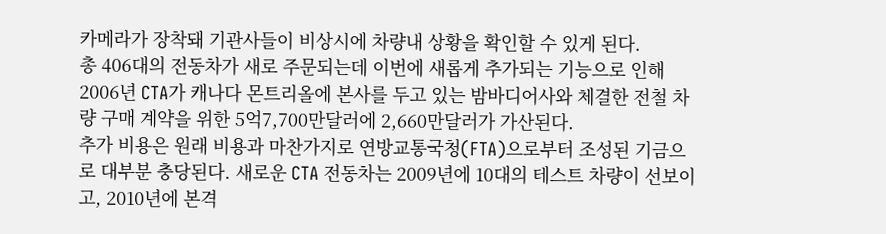카메라가 장착돼 기관사들이 비상시에 차량내 상황을 확인할 수 있게 된다.
총 406대의 전동차가 새로 주문되는데 이번에 새롭게 추가되는 기능으로 인해 2006년 CTA가 캐나다 몬트리올에 본사를 두고 있는 밤바디어사와 체결한 전철 차량 구매 계약을 위한 5억7,700만달러에 2,660만달러가 가산된다.
추가 비용은 원래 비용과 마찬가지로 연방교통국청(FTA)으로부터 조성된 기금으로 대부분 충당된다. 새로운 CTA 전동차는 2009년에 10대의 테스트 차량이 선보이고, 2010년에 본격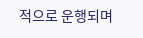적으로 운행되며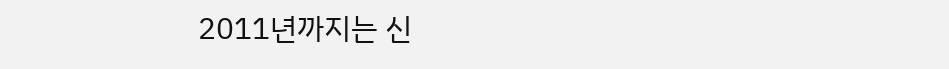2011년까지는 신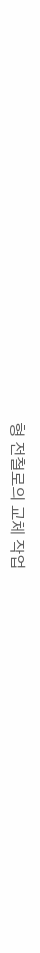형 전철로의 교체 작업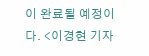이 완료될 예정이다. <이경현 기자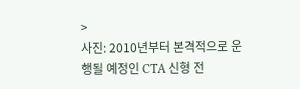>
사진: 2010년부터 본격적으로 운행될 예정인 CTA 신형 전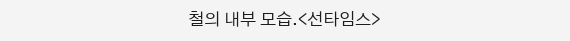철의 내부 모습.<선타임스>